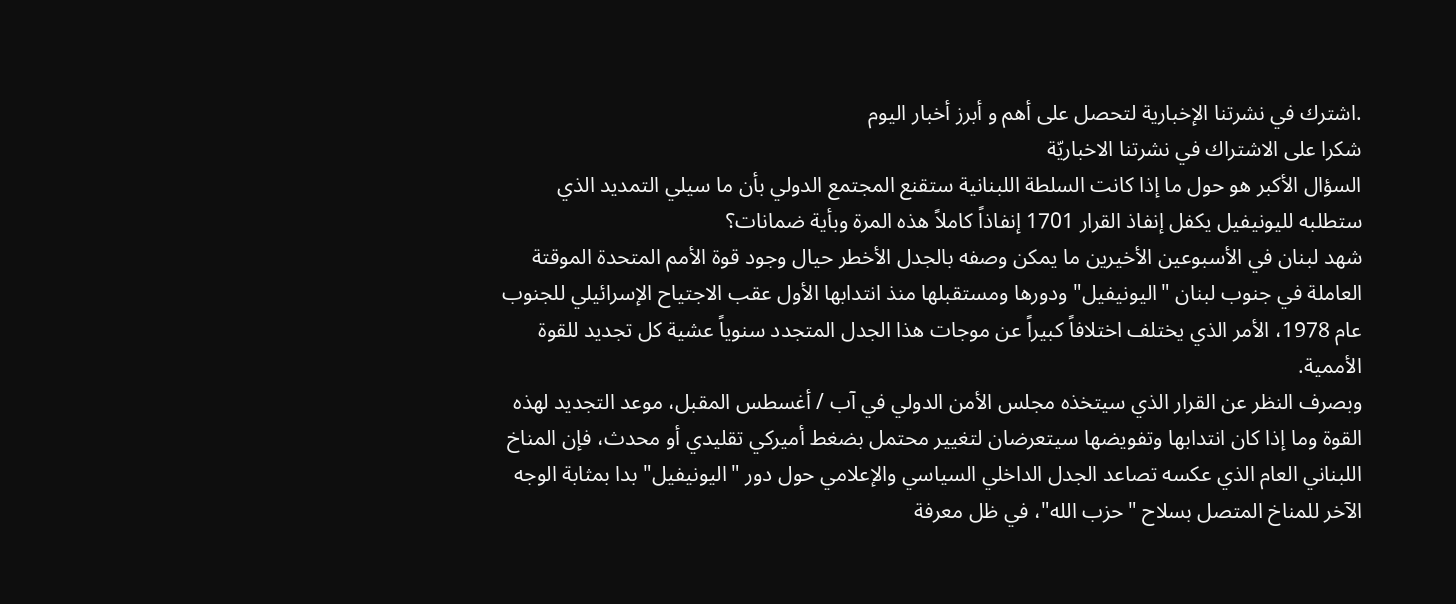.اشترك في نشرتنا الإخبارية لتحصل على أهم و أبرز أخبار اليوم
شكرا على الاشتراك في نشرتنا الاخباريّة
السؤال الأكبر هو حول ما إذا كانت السلطة اللبنانية ستقنع المجتمع الدولي بأن ما سيلي التمديد الذي ستطلبه لليونيفيل يكفل إنفاذ القرار 1701 إنفاذاً كاملاً هذه المرة وبأية ضمانات؟
شهد لبنان في الأسبوعين الأخيرين ما يمكن وصفه بالجدل الأخطر حيال وجود قوة الأمم المتحدة الموقتة العاملة في جنوب لبنان "اليونيفيل" ودورها ومستقبلها منذ انتدابها الأول عقب الاجتياح الإسرائيلي للجنوب عام 1978، الأمر الذي يختلف اختلافاً كبيراً عن موجات هذا الجدل المتجدد سنوياً عشية كل تجديد للقوة الأممية.
وبصرف النظر عن القرار الذي سيتخذه مجلس الأمن الدولي في آب / أغسطس المقبل، موعد التجديد لهذه القوة وما إذا كان انتدابها وتفويضها سيتعرضان لتغيير محتمل بضغط أميركي تقليدي أو محدث، فإن المناخ اللبناني العام الذي عكسه تصاعد الجدل الداخلي السياسي والإعلامي حول دور "اليونيفيل" بدا بمثابة الوجه الآخر للمناخ المتصل بسلاح "حزب الله"، في ظل معرفة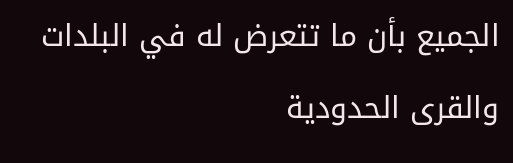الجميع بأن ما تتعرض له في البلدات والقرى الحدودية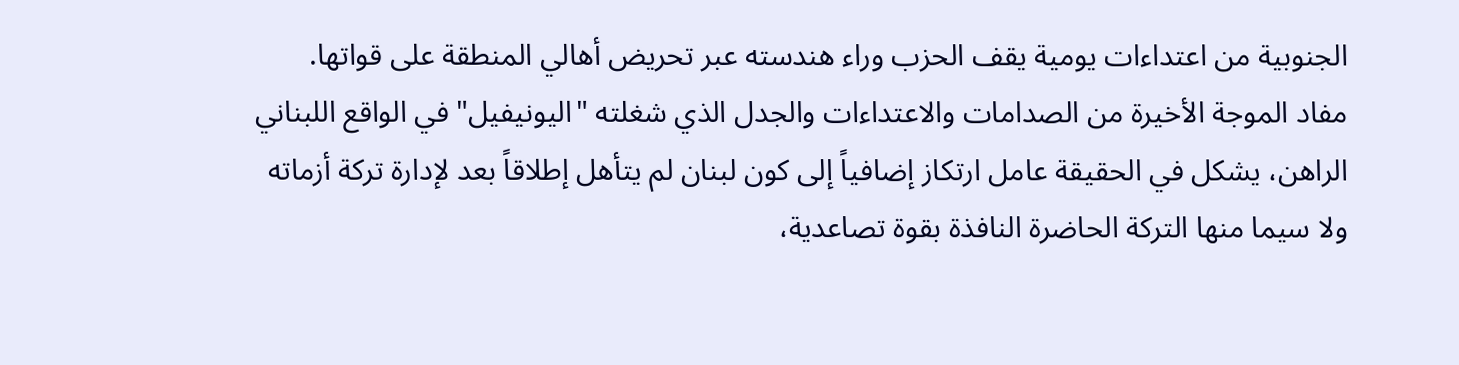الجنوبية من اعتداءات يومية يقف الحزب وراء هندسته عبر تحريض أهالي المنطقة على قواتها.
مفاد الموجة الأخيرة من الصدامات والاعتداءات والجدل الذي شغلته "اليونيفيل" في الواقع اللبناني الراهن، يشكل في الحقيقة عامل ارتكاز إضافياً إلى كون لبنان لم يتأهل إطلاقاً بعد لإدارة تركة أزماته ولا سيما منها التركة الحاضرة النافذة بقوة تصاعدية،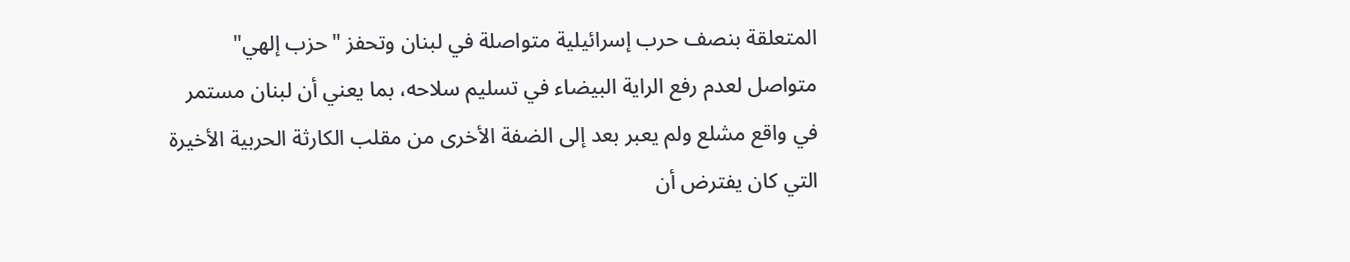المتعلقة بنصف حرب إسرائيلية متواصلة في لبنان وتحفز "حزب إلهي" متواصل لعدم رفع الراية البيضاء في تسليم سلاحه، بما يعني أن لبنان مستمر في واقع مشلع ولم يعبر بعد إلى الضفة الأخرى من مقلب الكارثة الحربية الأخيرة التي كان يفترض أن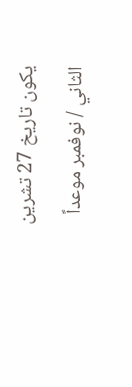يكون تاريخ 27 تشرين الثاني / نوفمبر موعداً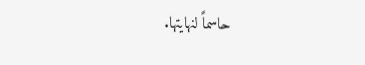حاسماً لنهايتها.